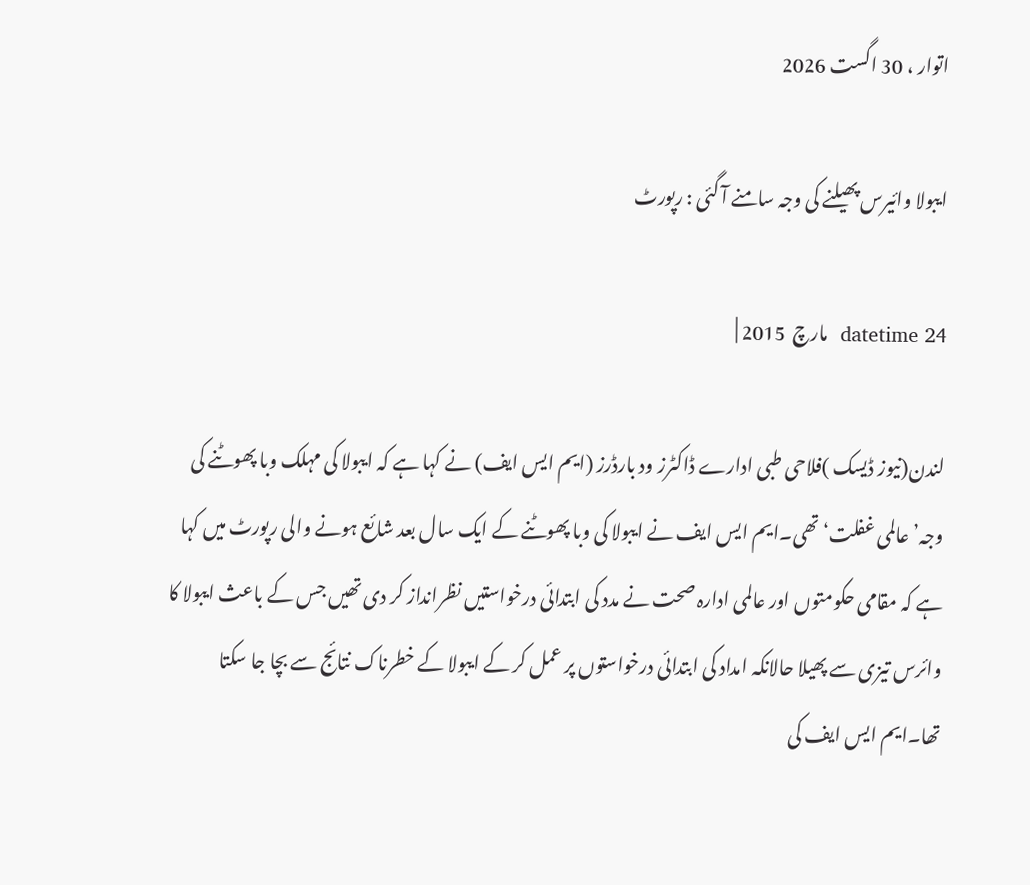اتوار ، 30 اگست 2026

ایبولا وائیرس پھیلنے کی وجہ سامنے آ گئی : رپورٹ

datetime 24  مارچ  2015 |

لندن(نیوز ڈیسک )فلاحی طبی ادارے ڈاکٹرز ود بارڈرز (ایم ایس ایف) نے کہا ہے کہ ایبولا کی مہلک وبا پھوٹنے کی وجہ’عالمی غفلت‘ تھی۔ایم ایس ایف نے ایبولا کی وبا پھوٹنے کے ایک سال بعد شائع ہونے والی رپورٹ میں کہا ہے کہ مقامی حکومتوں اور عالمی ادارہ صحت نے مدد کی ابتدائی درخواستیں نظرانداز کر دی تھیں جس کے باعث ایبولا کا وائرس تیزی سے پھیلا حالانکہ امداد کی ابتدائی درخواستوں پر عمل کر کے ایبولا کے خطرناک نتائج سے بچا جا سکتا تھا۔ایم ایس ایف کی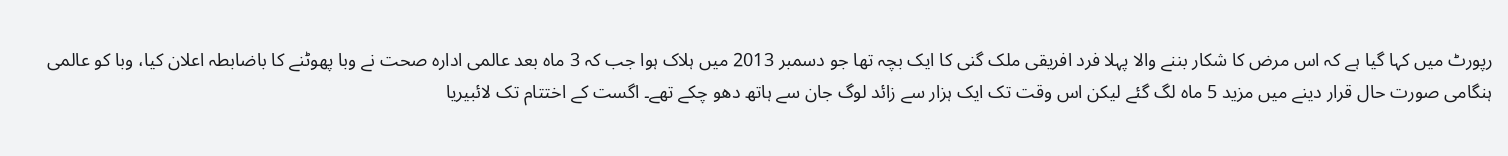رپورٹ میں کہا گیا ہے کہ اس مرض کا شکار بننے والا پہلا فرد افریقی ملک گنی کا ایک بچہ تھا جو دسمبر 2013 میں ہلاک ہوا جب کہ 3 ماہ بعد عالمی ادارہ صحت نے وبا پھوٹنے کا باضابطہ اعلان کیا، وبا کو عالمی ہنگامی صورت حال قرار دینے میں مزید 5 ماہ لگ گئے لیکن اس وقت تک ایک ہزار سے زائد لوگ جان سے ہاتھ دھو چکے تھے۔ اگست کے اختتام تک لائبیریا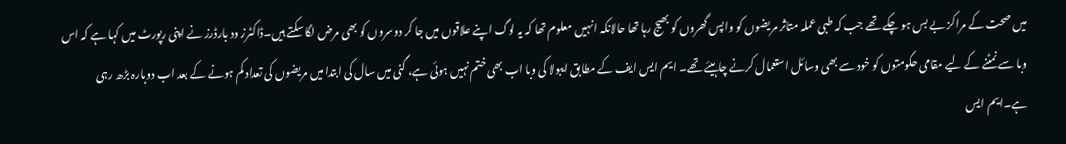میں صحت کے مراکز بے بس ہو چکے تھے جب کہ طبی عملہ متاثر مریضوں کو واپس گھروں کو بھیج رہا تھا حالانکہ انہیں معلوم تھا کہ یہ لوگ اپنے علاقوں میں جا کر دوسروں کو بھی مرض لگا سکتے ہیں۔ڈاکٹرز ود بارڈرز نے اپنی رپورٹ میں کہا ہے کہ اس وبا سے نمٹنے کے لیے مقامی حکومتوں کو خود سے بھی وسائل استعمال کرنے چاہیئے تھے۔ ایم ایس ایف کے مطابق ایبولا کی وبا اب بھی ختم نہیں ہوئی ہے، گنی میں سال کی ابتدا میں مریضوں کی تعداد کم ہونے کے بعد اب دوبارہ بڑھ رہی ہے۔ایم ایس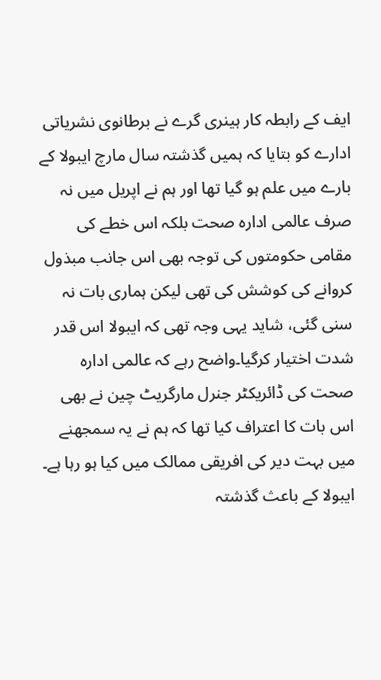ایف کے رابطہ کار ہینری گرے نے برطانوی نشریاتی ادارے کو بتایا کہ ہمیں گذشتہ سال مارچ ایبولا کے بارے میں علم ہو گیا تھا اور ہم نے اپریل میں نہ صرف عالمی ادارہ صحت بلکہ اس خطے کی مقامی حکومتوں کی توجہ بھی اس جانب مبذول کروانے کی کوشش کی تھی لیکن ہماری بات نہ سنی گئی، شاید یہی وجہ تھی کہ ایبولا اس قدر شدت اختیار کرگیا۔واضح رہے کہ عالمی ادارہ صحت کی ڈائریکٹر جنرل مارگریٹ چین نے بھی اس بات کا اعتراف کیا تھا کہ ہم نے یہ سمجھنے میں بہت دیر کی افریقی ممالک میں کیا ہو رہا ہے۔ ایبولا کے باعث گذشتہ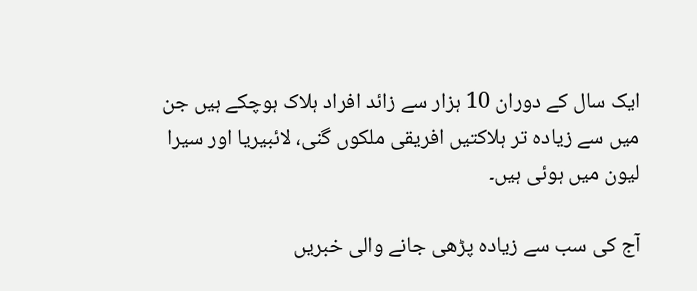ایک سال کے دوران 10 ہزار سے زائد افراد ہلاک ہوچکے ہیں جن میں سے زیادہ تر ہلاکتیں افریقی ملکوں گنی، لائبیریا اور سیرا لیون میں ہوئی ہیں۔

آج کی سب سے زیادہ پڑھی جانے والی خبریں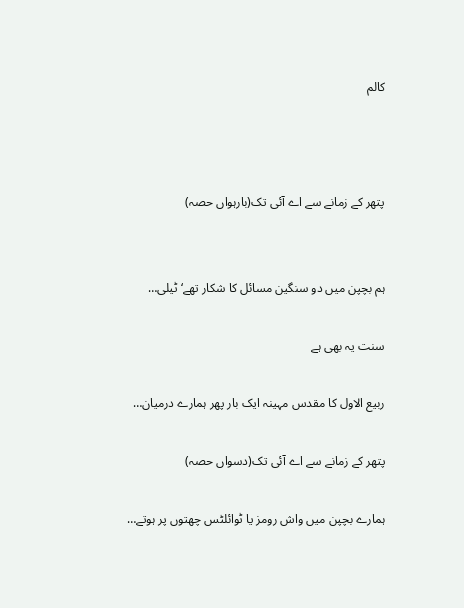کالم



پتھر کے زمانے سے اے آئی تک(بارہواں حصہ)


ہم بچپن میں دو سنگین مسائل کا شکار تھے‘ ٹیلی…

سنت یہ بھی ہے

ربیع الاول کا مقدس مہینہ ایک بار پھر ہمارے درمیان…

پتھر کے زمانے سے اے آئی تک(دسواں حصہ)

ہمارے بچپن میں واش رومز یا ٹوائلٹس چھتوں پر ہوتے…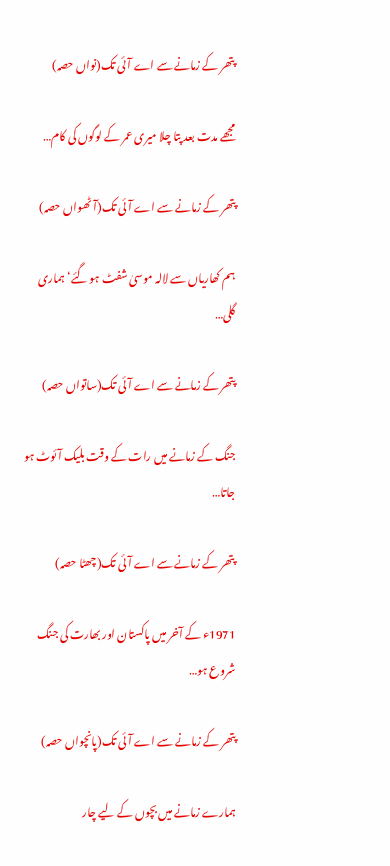پتھر کے زمانے سے اے آئی تک(نواں حصہ)

مجھے مدت بعد پتا چلا میری عمر کے لوگوں کی کام…

پتھر کے زمانے سے اے آئی تک(آٹھواں حصہ)

ہم کھاریاں سے لالہ موسیٰ شفٹ ہو گئے‘ ہماری گلی…

پتھر کے زمانے سے اے آئی تک(ساتواں حصہ)

جنگ کے زمانے میں رات کے وقت بلیک آئوٹ ہو جاتا…

پتھر کے زمانے سے اے آئی تک(چھٹا حصہ)

1971ء کے آخر میں پاکستان اور بھارت کی جنگ شروع ہو…

پتھر کے زمانے سے اے آئی تک(پانچواں حصہ)

ہمارے زمانے میں بچوں کے لیے چار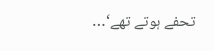تحفے ہوتے تھے‘…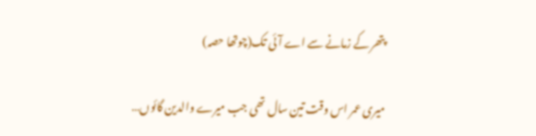پتھر کے زمانے سے اے آئی تک(چوتھا حصہ)

میری عمر اس وقت تین سال تھی جب میرے والدین گائوں…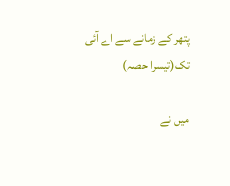پتھر کے زمانے سے اے آئی تک(تیسرا حصہ)

میں نے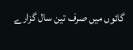گائوں میں صرف تین سال گزارے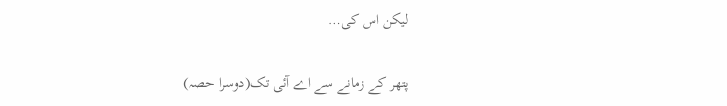لیکن اس کی…

پتھر کے زمانے سے اے آئی تک(دوسرا حصہ)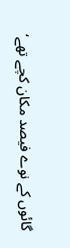گائوں کے نوے فیصد مکان کچے تھے‘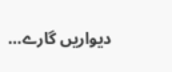دیواریں گارے…